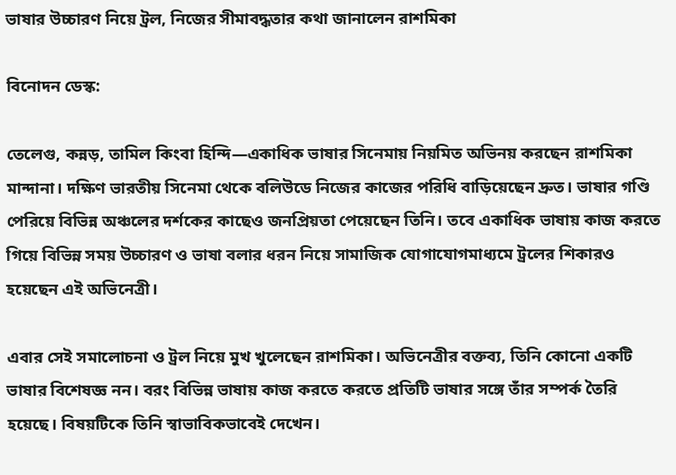ভাষার উচ্চারণ নিয়ে ট্রল, নিজের সীমাবদ্ধতার কথা জানালেন রাশমিকা

বিনোদন ডেস্ক:

তেলেগু, কন্নড়, তামিল কিংবা হিন্দি—একাধিক ভাষার সিনেমায় নিয়মিত অভিনয় করছেন রাশমিকা মান্দানা। দক্ষিণ ভারতীয় সিনেমা থেকে বলিউডে নিজের কাজের পরিধি বাড়িয়েছেন দ্রুত। ভাষার গণ্ডি পেরিয়ে বিভিন্ন অঞ্চলের দর্শকের কাছেও জনপ্রিয়তা পেয়েছেন তিনি। তবে একাধিক ভাষায় কাজ করতে গিয়ে বিভিন্ন সময় উচ্চারণ ও ভাষা বলার ধরন নিয়ে সামাজিক যোগাযোগমাধ্যমে ট্রলের শিকারও হয়েছেন এই অভিনেত্রী।

এবার সেই সমালোচনা ও ট্রল নিয়ে মুখ খুলেছেন রাশমিকা। অভিনেত্রীর বক্তব্য, তিনি কোনো একটি ভাষার বিশেষজ্ঞ নন। বরং বিভিন্ন ভাষায় কাজ করতে করতে প্রতিটি ভাষার সঙ্গে তাঁর সম্পর্ক তৈরি হয়েছে। বিষয়টিকে তিনি স্বাভাবিকভাবেই দেখেন।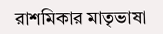রাশমিকার মাতৃভাষা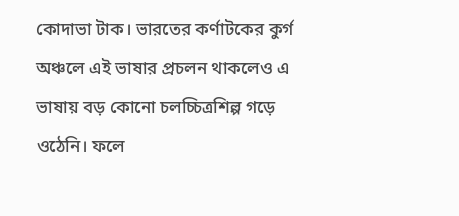কোদাভা টাক। ভারতের কর্ণাটকের কুর্গ অঞ্চলে এই ভাষার প্রচলন থাকলেও এ ভাষায় বড় কোনো চলচ্চিত্রশিল্প গড়ে ওঠেনি। ফলে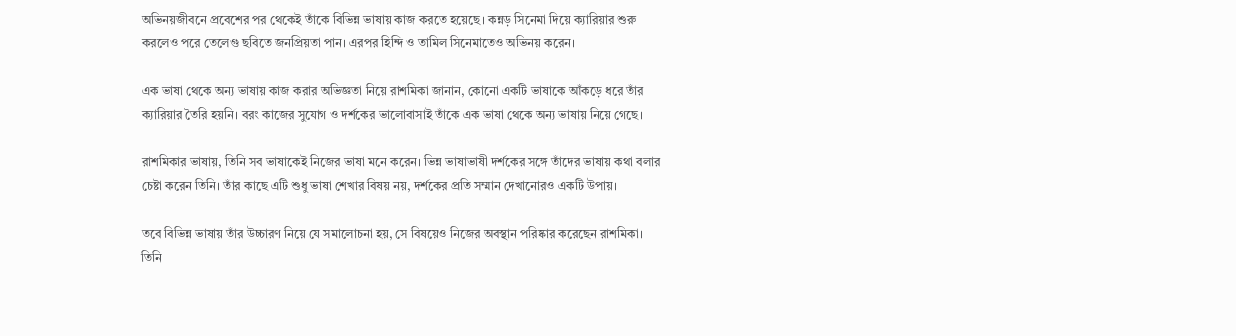অভিনয়জীবনে প্রবেশের পর থেকেই তাঁকে বিভিন্ন ভাষায় কাজ করতে হয়েছে। কন্নড় সিনেমা দিয়ে ক্যারিয়ার শুরু করলেও পরে তেলেগু ছবিতে জনপ্রিয়তা পান। এরপর হিন্দি ও তামিল সিনেমাতেও অভিনয় করেন।

এক ভাষা থেকে অন্য ভাষায় কাজ করার অভিজ্ঞতা নিয়ে রাশমিকা জানান, কোনো একটি ভাষাকে আঁকড়ে ধরে তাঁর ক্যারিয়ার তৈরি হয়নি। বরং কাজের সুযোগ ও দর্শকের ভালোবাসাই তাঁকে এক ভাষা থেকে অন্য ভাষায় নিয়ে গেছে।

রাশমিকার ভাষায়, তিনি সব ভাষাকেই নিজের ভাষা মনে করেন। ভিন্ন ভাষাভাষী দর্শকের সঙ্গে তাঁদের ভাষায় কথা বলার চেষ্টা করেন তিনি। তাঁর কাছে এটি শুধু ভাষা শেখার বিষয় নয়, দর্শকের প্রতি সম্মান দেখানোরও একটি উপায়।

তবে বিভিন্ন ভাষায় তাঁর উচ্চারণ নিয়ে যে সমালোচনা হয়, সে বিষয়েও নিজের অবস্থান পরিষ্কার করেছেন রাশমিকা। তিনি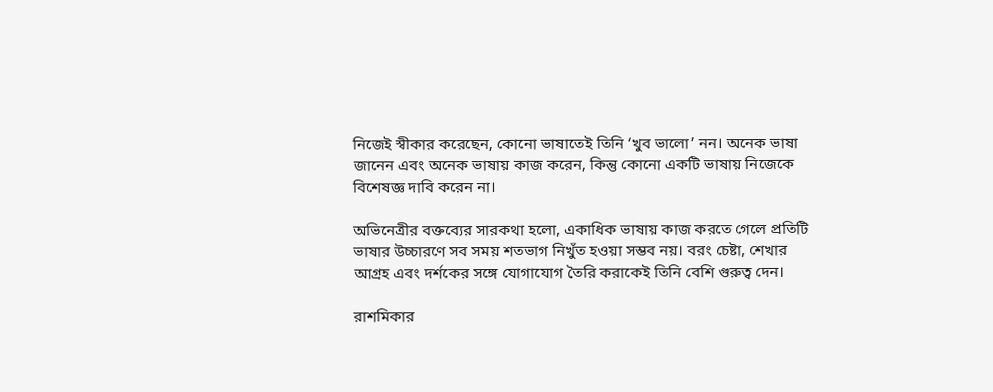নিজেই স্বীকার করেছেন, কোনো ভাষাতেই তিনি ‘খুব ভালো’ নন। অনেক ভাষা জানেন এবং অনেক ভাষায় কাজ করেন, কিন্তু কোনো একটি ভাষায় নিজেকে বিশেষজ্ঞ দাবি করেন না।

অভিনেত্রীর বক্তব্যের সারকথা হলো, একাধিক ভাষায় কাজ করতে গেলে প্রতিটি ভাষার উচ্চারণে সব সময় শতভাগ নিখুঁত হওয়া সম্ভব নয়। বরং চেষ্টা, শেখার আগ্রহ এবং দর্শকের সঙ্গে যোগাযোগ তৈরি করাকেই তিনি বেশি গুরুত্ব দেন।

রাশমিকার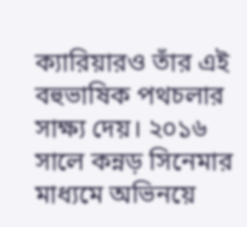ক্যারিয়ারও তাঁর এই বহুভাষিক পথচলার সাক্ষ্য দেয়। ২০১৬ সালে কন্নড় সিনেমার মাধ্যমে অভিনয়ে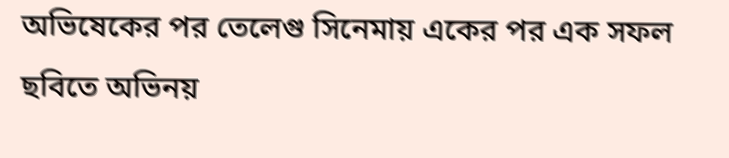অভিষেকের পর তেলেগু সিনেমায় একের পর এক সফল ছবিতে অভিনয়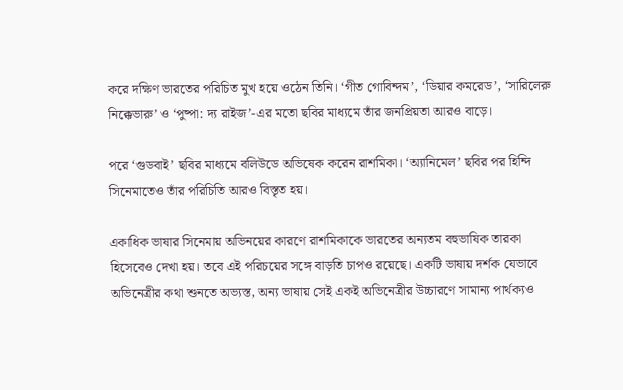করে দক্ষিণ ভারতের পরিচিত মুখ হয়ে ওঠেন তিনি। ‘গীত গোবিন্দম’, ‘ডিয়ার কমরেড’, ‘সারিলেরু নিক্কেভারু’ ও ‘পুষ্পা: দ্য রাইজ’-এর মতো ছবির মাধ্যমে তাঁর জনপ্রিয়তা আরও বাড়ে।

পরে ‘গুডবাই’ ছবির মাধ্যমে বলিউডে অভিষেক করেন রাশমিকা। ‘অ্যানিমেল’ ছবির পর হিন্দি সিনেমাতেও তাঁর পরিচিতি আরও বিস্তৃত হয়।

একাধিক ভাষার সিনেমায় অভিনয়ের কারণে রাশমিকাকে ভারতের অন্যতম বহুভাষিক তারকা হিসেবেও দেখা হয়। তবে এই পরিচয়ের সঙ্গে বাড়তি চাপও রয়েছে। একটি ভাষায় দর্শক যেভাবে অভিনেত্রীর কথা শুনতে অভ্যস্ত, অন্য ভাষায় সেই একই অভিনেত্রীর উচ্চারণে সামান্য পার্থক্যও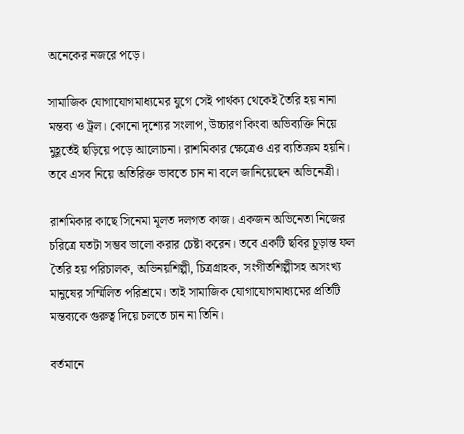অনেকের নজরে পড়ে।

সামাজিক যোগাযোগমাধ্যমের যুগে সেই পার্থক্য থেকেই তৈরি হয় নানা মন্তব্য ও ট্রল। কোনো দৃশ্যের সংলাপ, উচ্চারণ কিংবা অভিব্যক্তি নিয়ে মুহূর্তেই ছড়িয়ে পড়ে আলোচনা। রাশমিকার ক্ষেত্রেও এর ব্যতিক্রম হয়নি। তবে এসব নিয়ে অতিরিক্ত ভাবতে চান না বলে জানিয়েছেন অভিনেত্রী।

রাশমিকার কাছে সিনেমা মূলত দলগত কাজ। একজন অভিনেতা নিজের চরিত্রে যতটা সম্ভব ভালো করার চেষ্টা করেন। তবে একটি ছবির চূড়ান্ত ফল তৈরি হয় পরিচালক, অভিনয়শিল্পী, চিত্রগ্রাহক, সংগীতশিল্পীসহ অসংখ্য মানুষের সম্মিলিত পরিশ্রমে। তাই সামাজিক যোগাযোগমাধ্যমের প্রতিটি মন্তব্যকে গুরুত্ব দিয়ে চলতে চান না তিনি।

বর্তমানে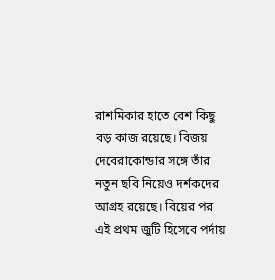রাশমিকার হাতে বেশ কিছু বড় কাজ রয়েছে। বিজয় দেবেরাকোন্ডার সঙ্গে তাঁর নতুন ছবি নিয়েও দর্শকদের আগ্রহ রয়েছে। বিয়ের পর এই প্রথম জুটি হিসেবে পর্দায়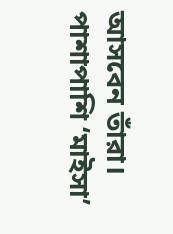আসবেন তাঁরা। পাশাপাশি ‘মাইসা’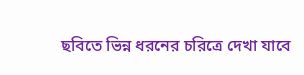ছবিতে ভিন্ন ধরনের চরিত্রে দেখা যাবে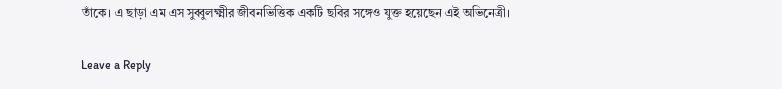তাঁকে। এ ছাড়া এম এস সুব্বুলক্ষ্মীর জীবনভিত্তিক একটি ছবির সঙ্গেও যুক্ত হয়েছেন এই অভিনেত্রী।

Leave a Reply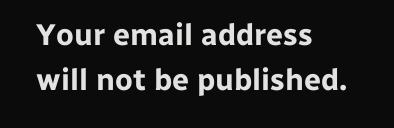Your email address will not be published.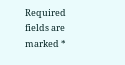Required fields are marked *